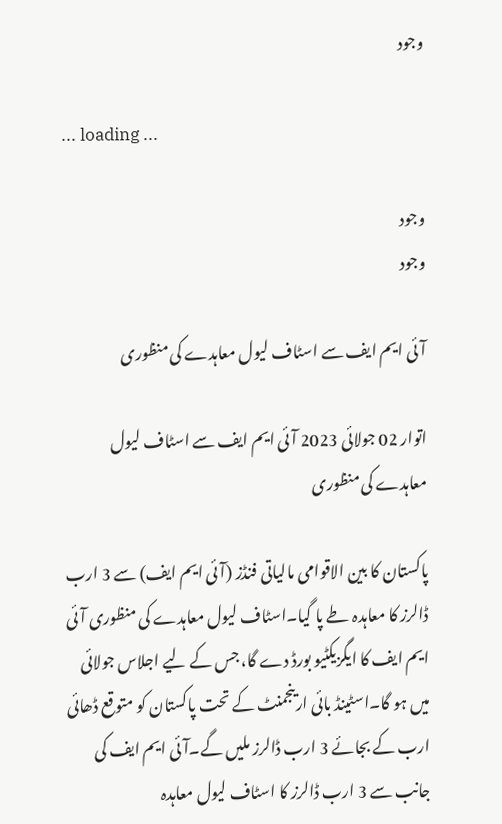وجود

... loading ...

وجود
وجود

آئی ایم ایف سے اسٹاف لیول معاہدے کی منظوری

اتوار 02 جولائی 2023 آئی ایم ایف سے اسٹاف لیول معاہدے کی منظوری

پاکستان کا بین الاقوامی مالیاتی فنڈز (آئی ایم ایف) سے 3 ارب ڈالرز کا معاہدہ طے پا گیا۔اسٹاف لیول معاہدے کی منظوری آئی ایم ایف کا ایگزیکٹیو بورڈ دے گا، جس کے لیے اجلاس جولائی میں ہو گا۔اسٹینڈ بائی ارینجمنٹ کے تحت پاکستان کو متوقع ڈھائی ارب کے بجائے 3 ارب ڈالرز ملیں گے۔آئی ایم ایف کی جانب سے 3 ارب ڈالرز کا اسٹاف لیول معاہدہ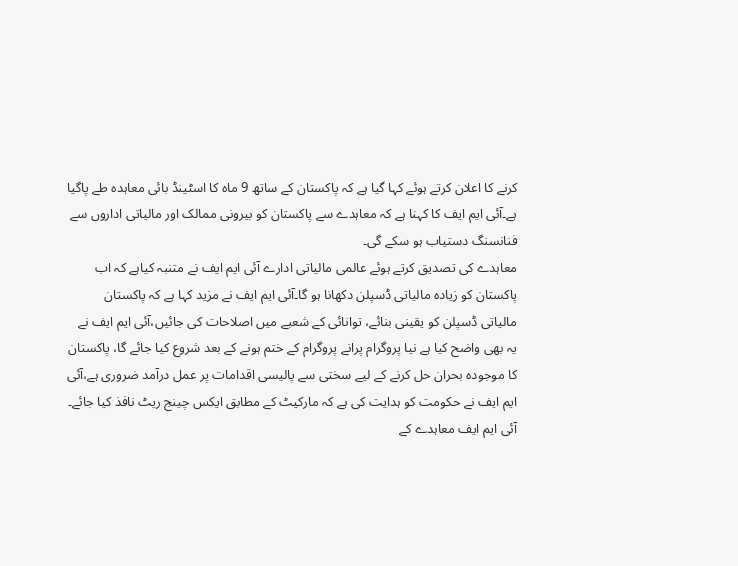کرنے کا اعلان کرتے ہوئے کہا گیا ہے کہ پاکستان کے ساتھ 9 ماہ کا اسٹینڈ بائی معاہدہ طے پاگیا ہے۔آئی ایم ایف کا کہنا ہے کہ معاہدے سے پاکستان کو بیرونی ممالک اور مالیاتی اداروں سے فنانسنگ دستیاب ہو سکے گی۔
معاہدے کی تصدیق کرتے ہوئے عالمی مالیاتی ادارے آئی ایم ایف نے متنبہ کیاہے کہ اب پاکستان کو زیادہ مالیاتی ڈسپلن دکھانا ہو گا۔آئی ایم ایف نے مزید کہا ہے کہ پاکستان مالیاتی ڈسپلن کو یقینی بنائے، توانائی کے شعبے میں اصلاحات کی جائیں،آئی ایم ایف نے یہ بھی واضح کیا ہے نیا پروگرام پرانے پروگرام کے ختم ہونے کے بعد شروع کیا جائے گا، پاکستان کا موجودہ بحران حل کرنے کے لیے سختی سے پالیسی اقدامات پر عمل درآمد ضروری ہے،آئی ایم ایف نے حکومت کو ہدایت کی ہے کہ مارکیٹ کے مطابق ایکس چینج ریٹ نافذ کیا جائے۔ آئی ایم ایف معاہدے کے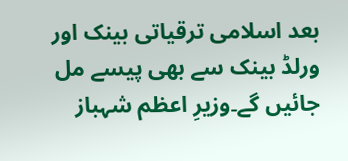بعد اسلامی ترقیاتی بینک اور ورلڈ بینک سے بھی پیسے مل جائیں گے۔وزیرِ اعظم شہباز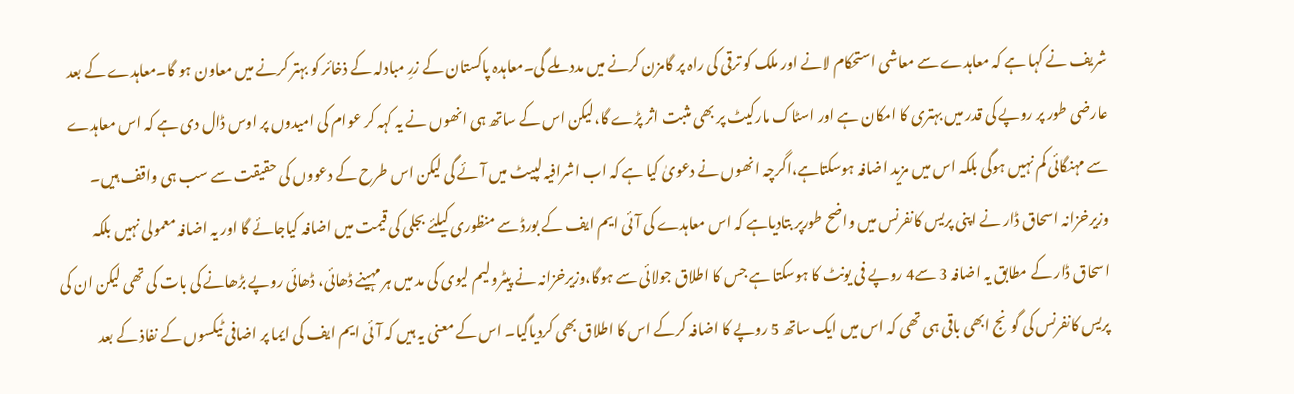شریف نے کہا ہے کہ معاہدے سے معاشی استحکام لانے اور ملک کو ترقی کی راہ پر گامزن کرنے میں مدد ملے گی۔معاہدہ پاکستان کے زرِ مبادلہ کے ذخائر کو بہتر کرنے میں معاون ہو گا۔معاہدے کے بعد عارضی طور پر روپے کی قدر میں بہتری کا امکان ہے اور اسٹاک مارکیٹ پر بھی مثبت اثر پڑے گا،لیکن اس کے ساتھ ہی انھوں نے یہ کہہ کر عوام کی امیدوں پر اوس ڈال دی ہے کہ اس معاہدے سے مہنگائی کم نہیں ہوگی بلکہ اس میں مزید اضافہ ہوسکتاہے،اگرچہ انھوں نے دعویٰ کیا ہے کہ اب اشرافیہ لپیٹ میں آئے گی لیکن اس طرح کے دعووں کی حقیقت سے سب ہی واقف ہیں۔ وزیرخزانہ اسحاق ڈار نے اپنی پریس کانفرنس میں واضح طورپر بتادیاہے کہ اس معاہدے کی آئی ایم ایف کے بورڈ سے منظوری کیلئے بجلی کی قیمت میں اضافہ کیاجائے گا اور یہ اضافہ معمولی نہیں بلکہ اسحاق ڈار کے مطابق یہ اضافہ 3 سے4 روپے فی یونٹ کا ہوسکتا ہے جس کا اطلاق جولائی سے ہوگا،وزیرخزانہ نے پیٹرولیم لیوی کی مد میں ہر مہینے ڈھائی، ڈھائی روپے بڑھانے کی بات کی تھی لیکن ان کی پریس کانفرنس کی گونج ابھی باقی ہی تھی کہ اس میں ایک ساتھ 5 روپے کا اضافہ کرکے اس کا اطلاق بھی کردیاگیا۔ اس کے معنی یہ ہیں کہ آئی ایم ایف کی ایما پر اضافی ٹیکسوں کے نفاذ کے بعد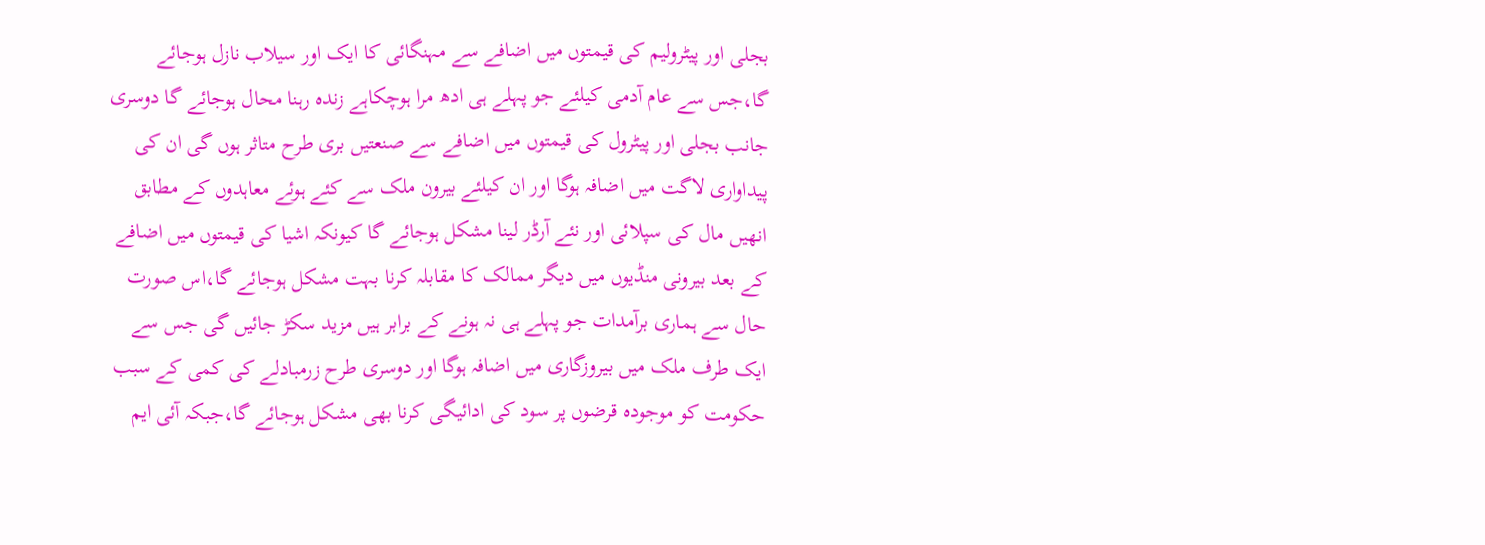بجلی اور پیٹرولیم کی قیمتوں میں اضافے سے مہنگائی کا ایک اور سیلاب نازل ہوجائے گا،جس سے عام آدمی کیلئے جو پہلے ہی ادھ مرا ہوچکاہے زندہ رہنا محال ہوجائے گا دوسری جانب بجلی اور پیٹرول کی قیمتوں میں اضافے سے صنعتیں بری طرح متاثر ہوں گی ان کی پیداواری لاگت میں اضافہ ہوگا اور ان کیلئے بیرون ملک سے کئے ہوئے معاہدوں کے مطابق انھیں مال کی سپلائی اور نئے آرڈر لینا مشکل ہوجائے گا کیونکہ اشیا کی قیمتوں میں اضافے کے بعد بیرونی منڈیوں میں دیگر ممالک کا مقابلہ کرنا بہت مشکل ہوجائے گا،اس صورت حال سے ہماری برآمدات جو پہلے ہی نہ ہونے کے برابر ہیں مزید سکڑ جائیں گی جس سے ایک طرف ملک میں بیروزگاری میں اضافہ ہوگا اور دوسری طرح زرمبادلے کی کمی کے سبب حکومت کو موجودہ قرضوں پر سود کی ادائیگی کرنا بھی مشکل ہوجائے گا،جبکہ آئی ایم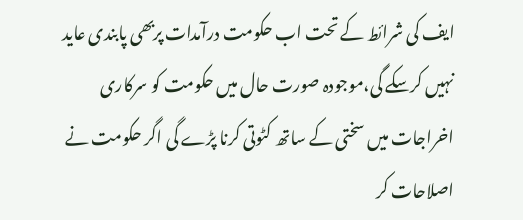ایف کی شرائط کے تحت اب حکومت درآمدات پربھی پابندی عاید نہیں کرسکے گی،موجودہ صورت حال میں حکومت کو سرکاری اخراجات میں سختی کے ساتھ کٹوتی کرنا پڑے گی اگر حکومت نے اصلاحات کر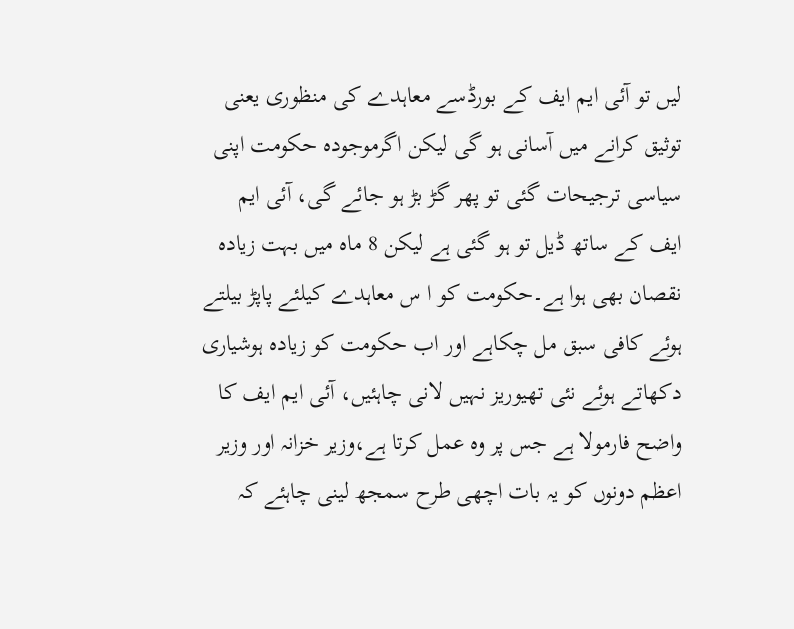لیں تو آئی ایم ایف کے بورڈسے معاہدے کی منظوری یعنی توثیق کرانے میں آسانی ہو گی لیکن اگرموجودہ حکومت اپنی سیاسی ترجیحات گئی تو پھر گڑ بڑ ہو جائے گی، آئی ایم ایف کے ساتھ ڈیل تو ہو گئی ہے لیکن 8 ماہ میں بہت زیادہ نقصان بھی ہوا ہے۔حکومت کو ا س معاہدے کیلئے پاپڑ بیلتے ہوئے کافی سبق مل چکاہے اور اب حکومت کو زیادہ ہوشیاری دکھاتے ہوئے نئی تھیوریز نہیں لانی چاہئیں، آئی ایم ایف کا واضح فارمولا ہے جس پر وہ عمل کرتا ہے،وزیر خزانہ اور وزیر اعظم دونوں کو یہ بات اچھی طرح سمجھ لینی چاہئے کہ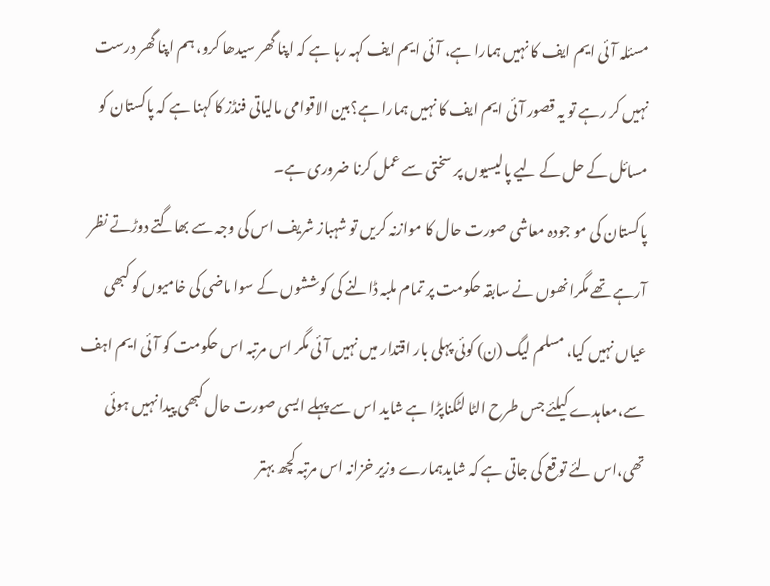مسئلہ آئی ایم ایف کا نہیں ہمارا ہے، آئی ایم ایف کہہ رہا ہے کہ اپنا گھر سیدھا کرو، ہم اپنا گھر درست نہیں کر رہے تو یہ قصور آئی ایم ایف کا نہیں ہمارا ہے؟بین الاقوامی مالیاتی فنڈز کا کہنا ہے کہ پاکستان کو مسائل کے حل کے لیے پالیسیوں پر سختی سے عمل کرنا ضروری ہے۔
پاکستان کی مو جودہ معاشی صورت حال کا موازنہ کریں تو شہباز شریف اس کی وجہ سے بھاگتے دوڑتے نظر آرہے تھے مگرانھوں نے سابقہ حکومت پر تمام ملبہ ڈالنے کی کوششوں کے سوا ماضی کی خامیوں کو کبھی عیاں نہیں کیا، مسلم لیگ (ن) کوئی پہلی بار اقتدار میں نہیں آئی مگر اس مرتبہ اس حکومت کو آئی ایم اہف سے،معاہدے کیلئے جس طرح الٹا لٹکناپڑا ہے شاید اس سے پہلے ایسی صورت حال کبھی پیدا نہیں ہوئی تھی،اس لئے توقع کی جاتی ہے کہ شایدہمارے وزیر خزانہ اس مرتبہ کچھ بہتر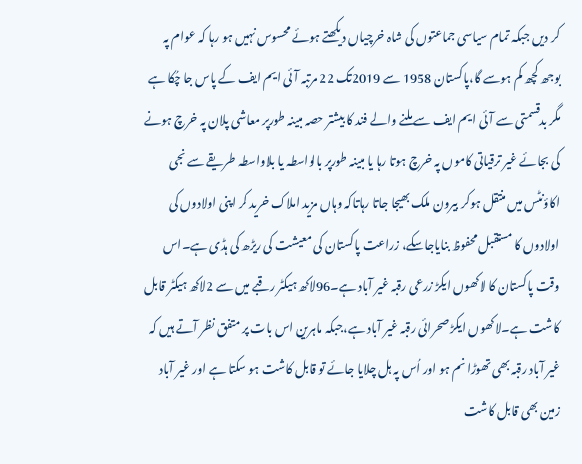کر دیں جبکہ تمام سیاسی جماعتوں کی شاہ خرچیاں دیکھتے ہوئے محسوس نہیں ہو رہا کہ عوام پہ بوجھ کچھ کم ہوسے گا،پاکستان 1958 سے 2019تک 22 مرتبہ آئی ایم ایف کے پاس جا چُکا ہے مگر بدقسمتی سے آئی ایم ایف سے ملنے والے فند کا بیشتر حصہ مبینہ طورپر معاشی پلان پہ خرچ ہونے کی بجائے غیر ترقیاتی کاموں پہ خرچ ہوتا رہا یا مبینہ طورپر بالواسطہ یا بلاواسطہ طریقے سے نجی اکاؤنٹس میں منتقل ہوکر بیرون ملک بھیجا جاتا رہاتاکہ وہاں مزید املاک خرید کر اپنی اولادوں کی اولادوں کا مستقبل محفوظ بنایاجاسکے، زراعت پاکستان کی معیشت کی ریڑھ کی ہڈی ہے۔اس وقت پاکستان کا لاکھوں ایکڑ زرعی رقبہ غیر آباد ہے۔96لاکھ ہیکٹر رقبے میں سے 2لاکھ ہیکٹر قابل کاشت ہے۔لاکھوں ایکڑ صحرائی رقبہ غیر آباد ہے،جبکہ ماہرین اس بات پر متفق نظر آتے ہیں کہ غیر آباد رقبہ بھی تھوڑا نم ہو اور اُس پہ ہل چلایا جائے تو قابل کاشت ہو سکتا ہے اور غیر آباد زمین بھی قابل کاشت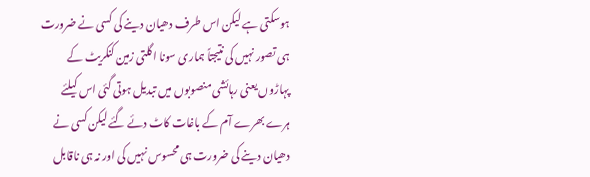ہوسکتی ہے لیکن اس طرف دھیان دینے کی کسی نے ضرورت ہی تصور نہیں کی نتیجتاً ہماری سونا اگلتی زمین کنکریٹ کے پہاڑوں یعنی رہائشی منصوبوں میں تبدیل ہوتی گئی اس کیلئے ہرے بھرے آم کے باغات کاٹ دئے گئے لیکن کسی نے دھیان دینے کی ضرورت ہی محسوس نہیں کی اور نہ ہی ناقابل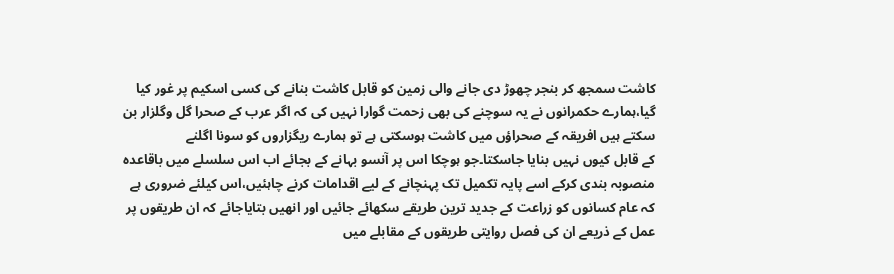کاشت سمجھ کر بنجر چھوڑ دی جانے والی زمین کو قابل کاشت بنانے کی کسی اسکیم پر غور کیا گیا،ہمارے حکمرانوں نے یہ سوچنے کی بھی زحمت گوارا نہیں کی کہ اگر عرب کے صحرا گل وگلزار بن سکتے ہیں افریقہ کے صحراؤں میں کاشت ہوسکتی ہے تو ہمارے ریگزاروں کو سونا اگلنے
کے قابل کیوں نہیں بنایا جاسکتا۔جو ہوچکا اس پر آنسو بہانے کے بجائے اب اس سلسلے میں باقاعدہ منصوبہ بندی کرکے اسے پایہ تکمیل تک پہنچانے کے لیے اقدامات کرنے چاہئیں،اس کیلئے ضروری ہے کہ عام کسانوں کو زراعت کے جدید ترین طریقے سکھائے جائیں اور انھیں بتایاجائے کہ ان طریقوں پر عمل کے ذریعے ان کی فصل روایتی طریقوں کے مقابلے میں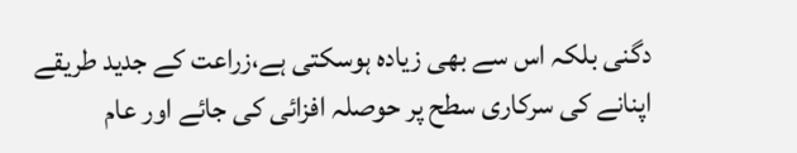دگنی بلکہ اس سے بھی زیادہ ہوسکتی ہے،زراعت کے جدید طریقے اپنانے کی سرکاری سطح پر حوصلہ افزائی کی جائے اور عام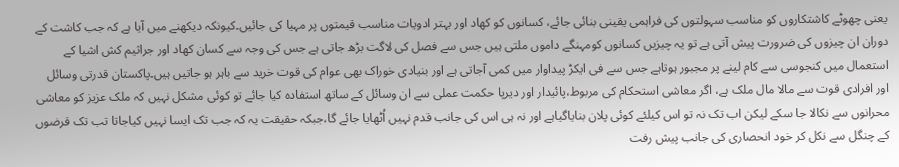یعنی چھوٹے کاشتکاروں کو مناسب سہولتوں کی فراہمی یقینی بنائی جائے، کسانوں کو کھاد اور بہتر ادویات مناسب قیمتوں پر مہیا کی جائیں۔کیونکہ دیکھنے میں آیا ہے کہ جب کاشت کے دوران ان چیزوں کی ضرورت پیش آتی ہے تو یہ چیزیں کسانوں کومہنگے داموں ملتی ہیں جس سے فصل کی لاگت بڑھ جاتی ہے جس کی وجہ سے کسان کھاد اور جراثیم کش اشیا کے استعمال میں کنجوسی سے کام لینے پر مجبور ہوتاہے جس سے فی ایکڑ پیداوار میں کمی آجاتی ہے اور بنیادی خوراک بھی عوام کی قوت خرید سے باہر ہو جاتیں ہیں۔پاکستان قدرتی وسائل اور افرادی قوت سے مالا مال ملک ہے، اگر معاشی استحکام کی مربوط،پائیدار اور دیرپا حکمت عملی سے ان وسائل کے ساتھ استفادہ کیا جائے تو کوئی مشکل نہیں کہ ملک عزیز کو معاشی محرانوں سے نکالا جا سکے لیکن اب تک نہ تو اس کیلئے کوئی پلان بنایاگیاہے اور نہ ہی اس کی جانب قدم نہیں اُٹھایا جائے گا،جبکہ حقیقت یہ کہ جب تک ایسا نہیں کیاجاتا تب تک قرضوں کے چنگل سے نکل کر خود انحصاری کی جانب پیش رفت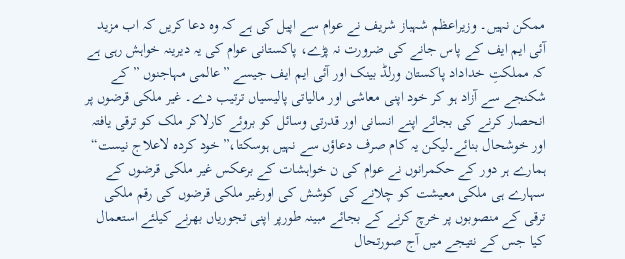ممکن نہیں۔ وزیراعظم شہباز شریف نے عوام سے اپیل کی ہے کہ وہ دعا کریں کہ اب مزید آئی ایم ایف کے پاس جانے کی ضرورت نہ پڑے، پاکستانی عوام کی یہ دیرینہ خواہش رہی ہے کہ مملکتِ خداداد پاکستان ورلڈ بینک اور آئی ایم ایف جیسے ”عالمی مہاجنوں ” کے شکنجے سے آزاد ہو کر خود اپنی معاشی اور مالیاتی پالیسیاں ترتیب دے۔ غیر ملکی قرضوں پر انحصار کرنے کی بجائے اپنے انسانی اور قدرتی وسائل کو بروئے کارلاکر ملک کو ترقی یافتہ اور خوشحال بنائے۔لیکن یہ کام صرف دعاؤں سے نہیں ہوسکتا،”خود کردہ لاعلاج نیست“ ہمارے ہر دور کے حکمرانوں نے عوام کی ن خواہشات کے برعکس غیر ملکی قرضوں کے سہارے ہی ملکی معیشت کو چلانے کی کوشش کی اورغیر ملکی قرضوں کی رقم ملکی ترقی کے منصوبوں پر خرچ کرنے کے بجائے مبینہ طورپر اپنی تجوریاں بھرنے کیلئے استعمال کیا جس کے نتیجے میں آج صورتحال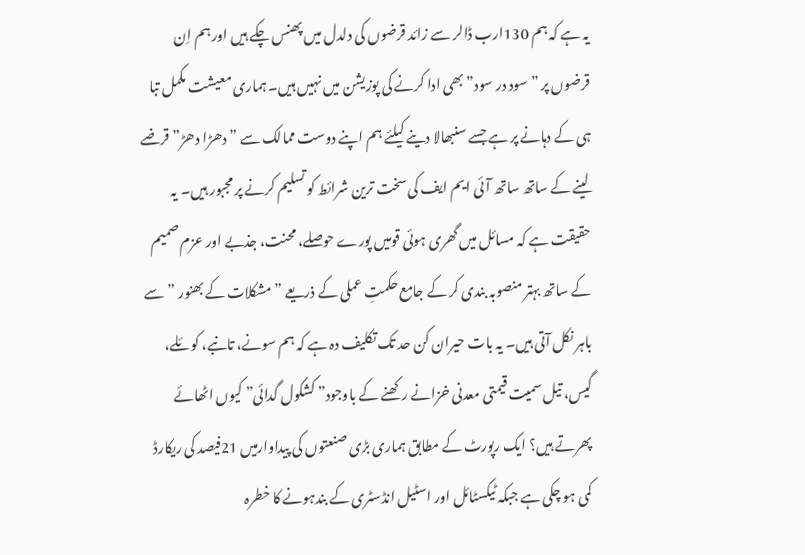یہ ہے کہ ہم 130ارب ڈالر سے زائد قرضوں کی دلدل میں پھنس چکے ہیں اور ہم اِن قرضوں پر ”سود در سود” بھی ادا کرنے کی پوزیشن میں نہیں ہیں۔ ہماری معیشت مکمل تبا ہی کے دہانے پر ہے جسے سنبھالا دینے کیلئے ہم اپنے دوست ممالک سے ”دھڑا دھڑ”قرضے لینے کے ساتھ ساتھ آئی ایم ایف کی سخت ترین شرائط کو تسلیم کرنے پر مجبور ہیں۔ یہ حقیقت ہے کہ مسائل میں گھری ہوئی قومیں پورے حوصلے، محنت، جذبے اور عزم صمیم کے ساتھ بہتر منصوبہ بندی کر کے جامع حکمتِ عملی کے ذریعے ”مشکلات کے بھنور ”سے باہر نکل آتی ہیں۔ یہ بات حیران کن حد تک تکلیف دہ ہے کہ ہم سونے، تانبے، کوئلے، گیس، تیل سمیت قیمتی معدنی خزانے رکھنے کے باوجود” کشکول گدائی” کیوں اٹھائے پھرتے ہیں؟ ایک رپورٹ کے مطابق ہماری بڑی صنعتوں کی پیداوارمیں 21فیصد کی ریکارڈ کمی ہو چکی ہے جبکہ ٹیکسٹائل اور اسٹیل انڈسٹری کے بندہونے کا خطرہ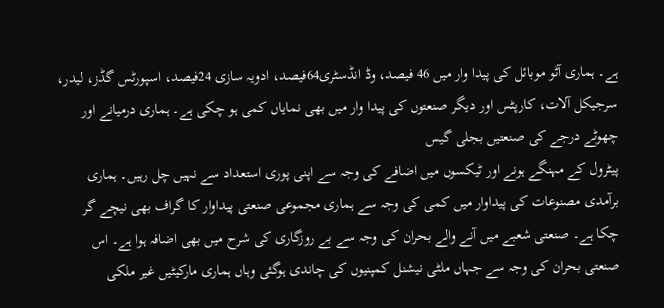ہے۔ ہماری آٹو موبائل کی پیدا وار میں 46 فیصد، وڈ انڈسٹری64فیصد، ادویہ سازی 24فیصد، اسپورٹس گڈز، لیدر، سرجیکل آلات، کارپٹس اور دیگر صنعتوں کی پیدا وار میں بھی نمایاں کمی ہو چکی ہے۔ ہماری درمیانے اور چھوٹے درجے کی صنعتیں بجلی گیس
پیٹرول کے مہنگے ہونے اور ٹیکسوں میں اضافے کی وجہ سے اپنی پوری استعداد سے نہیں چل رہیں۔ ہماری برآمدی مصنوعات کی پیداوار میں کمی کی وجہ سے ہماری مجموعی صنعتی پیداوار کا گراف بھی نیچے گر چکا ہے۔ صنعتی شعبے میں آنے والے بحران کی وجہ سے بے روزگاری کی شرح میں بھی اضافہ ہوا ہے۔ اس صنعتی بحران کی وجہ سے جہاں ملٹی نیشنل کمپنیوں کی چاندی ہوگئی وہاں ہماری مارکیٹیں غیر ملکی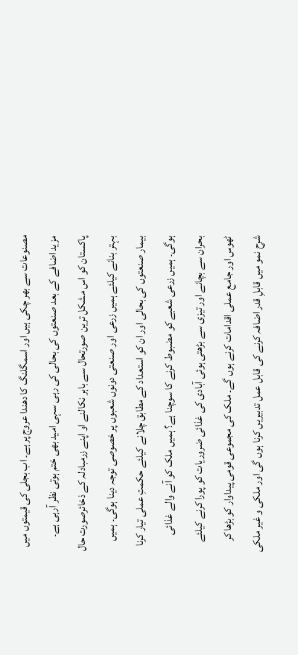مصنوعات سے بھر چکی ہیں اور اسمگلنگ کا دھندا عروج پر ہے۔ اب بجلی کی قیمتوں میں مزید اضافے کے بعد صنعتوں کی بحالی کی رہی سہی امید بھی ختم ہوتی نظر آرہی ہے۔ پاکستان کو اس مشکل ترین صورتحال سے باہر نکالنے او اپنے زرمبادلہ کے ذخائرصورت حال بہتر بنانے کیلئے ہمیں زرعی اور صنعتی دونوں شعبوں پر خصوصی توجہ دینا ہوگی۔ ہمیں بیمار صنعتوں کی بحالی اور ان کو استعداد کے مطابق چلانے کیلئے حکمتِ عملی تیار کرنا ہوگی۔ ہمیں زرعی شعبے کو مضبوط کرنے کا سوچنا ہے؟ ہمیں ملک کو آنے والے غذائی بحران سے بچانے اور تیزی سے بڑھتی ہوئی آبادی کی غذائی ضروریات کو پورا کرنے کیلئے ٹھوس اور جامع عملی اقدامات کرنے ہوں گے۔ ملک کی مجموعی قومی پیداوار کو بڑھا کر شرح نمو میں قابلِ قدر اضافہ کرنے کی قابل عمل تدبیریں کرنا ہوں گی اور ملکی و غیر ملکی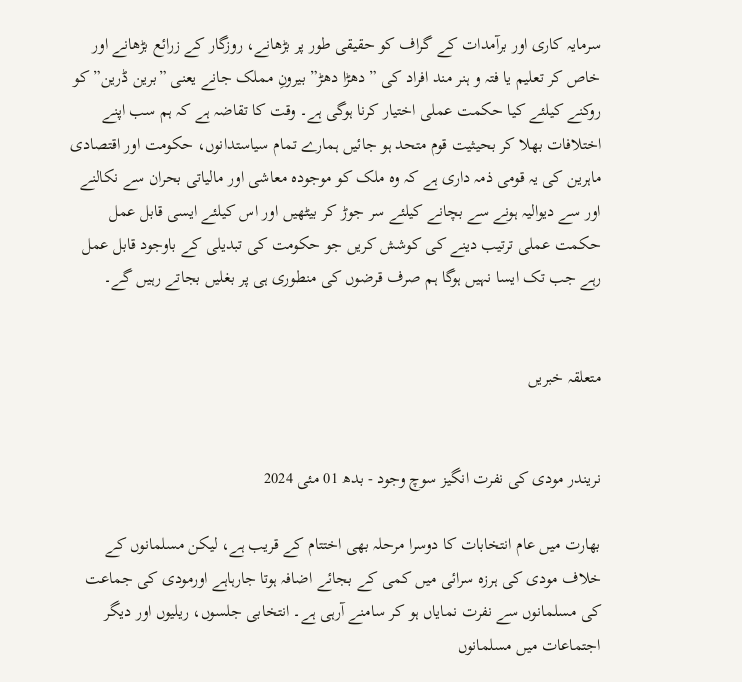سرمایہ کاری اور برآمدات کے گراف کو حقیقی طور پر بڑھانے، روزگار کے زرائع بڑھانے اور خاص کر تعلیم یا فتہ و ہنر مند افراد کی ”دھڑا دھڑ” بیرونِ مملک جانے یعنی ”برین ڈرین” کو روکنے کیلئے کیا حکمت عملی اختیار کرنا ہوگی ہے۔ وقت کا تقاضہ ہے کہ ہم سب اپنے اختلافات بھلا کر بحیثیت قوم متحد ہو جائیں ہمارے تمام سیاستدانوں، حکومت اور اقتصادی ماہرین کی یہ قومی ذمہ داری ہے کہ وہ ملک کو موجودہ معاشی اور مالیاتی بحران سے نکالنے اور سے دیوالیہ ہونے سے بچانے کیلئے سر جوڑ کر بیٹھیں اور اس کیلئے ایسی قابل عمل حکمت عملی ترتیب دینے کی کوشش کریں جو حکومت کی تبدیلی کے باوجود قابل عمل رہے جب تک ایسا نہیں ہوگا ہم صرف قرضوں کی منطوری ہی پر بغلیں بجاتے رہیں گے۔


متعلقہ خبریں


نریندر مودی کی نفرت انگیز سوچ وجود - بدھ 01 مئی 2024

بھارت میں عام انتخابات کا دوسرا مرحلہ بھی اختتام کے قریب ہے، لیکن مسلمانوں کے خلاف مودی کی ہرزہ سرائی میں کمی کے بجائے اضافہ ہوتا جارہاہے اورمودی کی جماعت کی مسلمانوں سے نفرت نمایاں ہو کر سامنے آرہی ہے۔ انتخابی جلسوں، ریلیوں اور دیگر اجتماعات میں مسلمانوں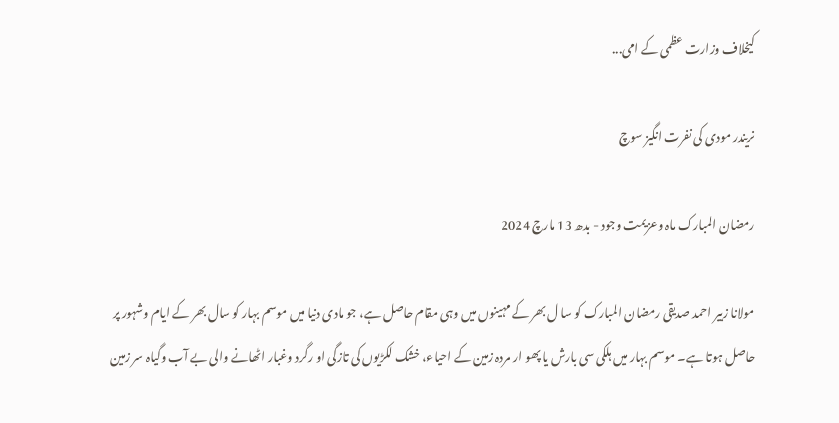کیخلاف وزارت عظمی کے امی...

نریندر مودی کی نفرت انگیز سوچ

رمضان المبارک ماہ وعزیمت وجود - بدھ 13 مارچ 2024

مولانا زبیر احمد صدیقی رمضان المبارک کو سا ل بھر کے مہینوں میں وہی مقام حاصل ہے، جو مادی دنیا میں موسم بہار کو سال بھر کے ایام وشہور پر حاصل ہوتا ہے۔ موسم بہار میں ہلکی سی بارش یا پھو ار مردہ زمین کے احیاء، خشک لکڑیوں کی تازگی او رگرد وغبار اٹھانے والی بے آب وگیاہ سر زمین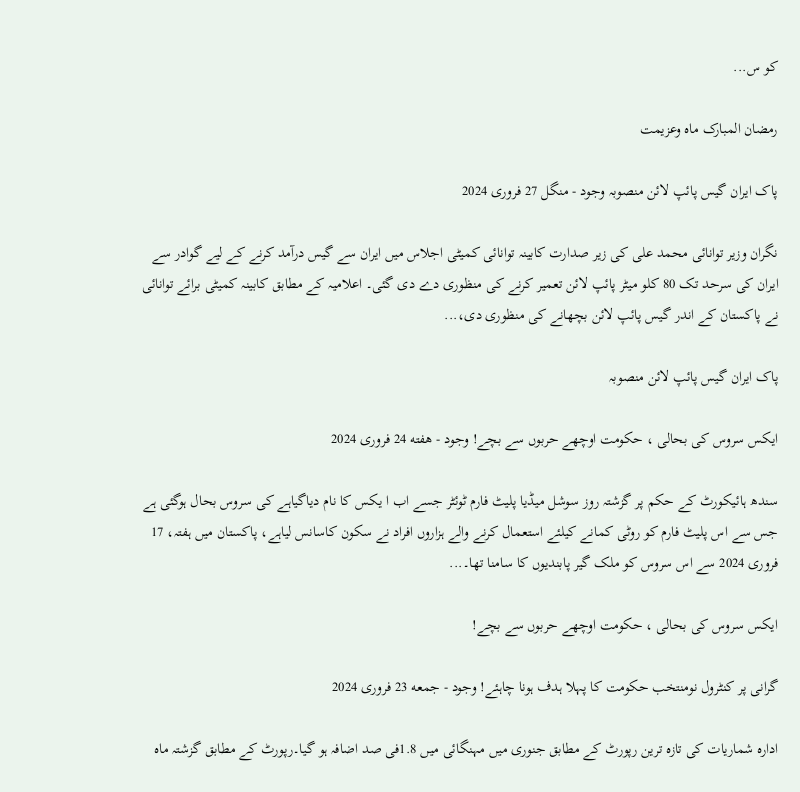کو س...

رمضان المبارک ماہ وعزیمت

پاک ایران گیس پائپ لائن منصوبہ وجود - منگل 27 فروری 2024

نگران وزیر توانائی محمد علی کی زیر صدارت کابینہ توانائی کمیٹی اجلاس میں ایران سے گیس درآمد کرنے کے لیے گوادر سے ایران کی سرحد تک 80 کلو میٹر پائپ لائن تعمیر کرنے کی منظوری دے دی گئی۔ اعلامیہ کے مطابق کابینہ کمیٹی برائے توانائی نے پاکستان کے اندر گیس پائپ لائن بچھانے کی منظوری دی،...

پاک ایران گیس پائپ لائن منصوبہ

ایکس سروس کی بحالی ، حکومت اوچھے حربوں سے بچے! وجود - هفته 24 فروری 2024

سندھ ہائیکورٹ کے حکم پر گزشتہ روز سوشل میڈیا پلیٹ فارم ٹوئٹر جسے اب ا یکس کا نام دیاگیاہے کی سروس بحال ہوگئی ہے جس سے اس پلیٹ فارم کو روٹی کمانے کیلئے استعمال کرنے والے ہزاروں افراد نے سکون کاسانس لیاہے، پاکستان میں ہفتہ، 17 فروری 2024 سے اس سروس کو ملک گیر پابندیوں کا سامنا تھا۔...

ایکس سروس کی بحالی ، حکومت اوچھے حربوں سے بچے!

گرانی پر کنٹرول نومنتخب حکومت کا پہلا ہدف ہونا چاہئے! وجود - جمعه 23 فروری 2024

ادارہ شماریات کی تازہ ترین رپورٹ کے مطابق جنوری میں مہنگائی میں 1.8فی صد اضافہ ہو گیا۔رپورٹ کے مطابق گزشتہ ماہ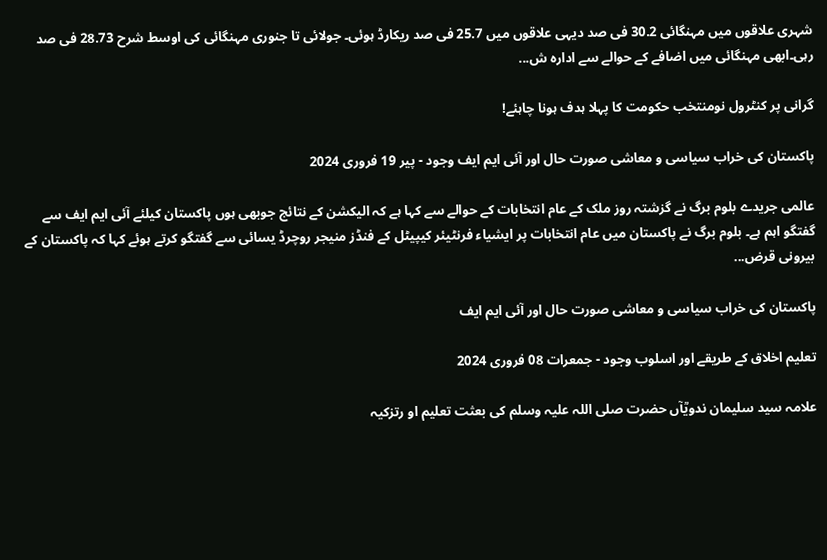شہری علاقوں میں مہنگائی 30.2 فی صد دیہی علاقوں میں 25.7 فی صد ریکارڈ ہوئی۔ جولائی تا جنوری مہنگائی کی اوسط شرح 28.73 فی صد رہی۔ابھی مہنگائی میں اضافے کے حوالے سے ادارہ ش...

گرانی پر کنٹرول نومنتخب حکومت کا پہلا ہدف ہونا چاہئے!

پاکستان کی خراب سیاسی و معاشی صورت حال اور آئی ایم ایف وجود - پیر 19 فروری 2024

عالمی جریدے بلوم برگ نے گزشتہ روز ملک کے عام انتخابات کے حوالے سے کہا ہے کہ الیکشن کے نتائج جوبھی ہوں پاکستان کیلئے آئی ایم ایف سے گفتگو اہم ہے۔ بلوم برگ نے پاکستان میں عام انتخابات پر ایشیاء فرنٹیئر کیپیٹل کے فنڈز منیجر روچرڈ یسائی سے گفتگو کرتے ہوئے کہا کہ پاکستان کے بیرونی قرض...

پاکستان کی خراب سیاسی و معاشی صورت حال اور آئی ایم ایف

تعلیم اخلاق کے طریقے اور اسلوب وجود - جمعرات 08 فروری 2024

علامہ سید سلیمان ندویؒآں حضرت صلی اللہ علیہ وسلم کی بعثت تعلیم او رتزکیہ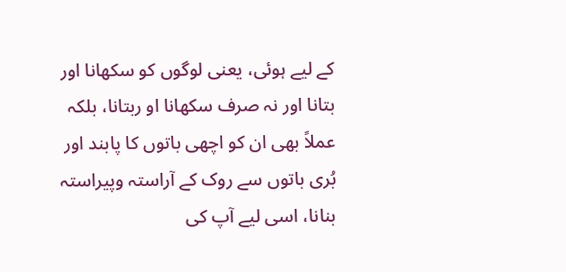کے لیے ہوئی، یعنی لوگوں کو سکھانا اور بتانا اور نہ صرف سکھانا او ربتانا، بلکہ عملاً بھی ان کو اچھی باتوں کا پابند اور بُری باتوں سے روک کے آراستہ وپیراستہ بنانا، اسی لیے آپ کی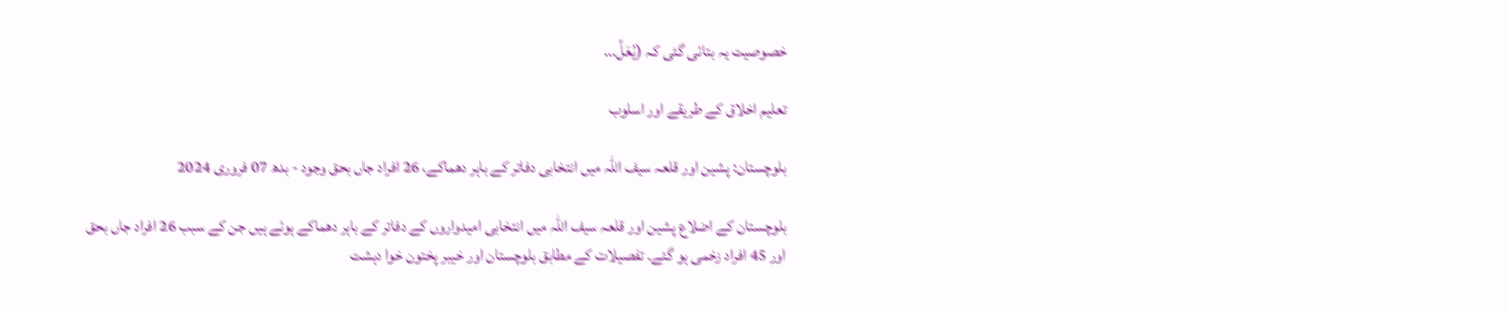خصوصیت یہ بتائی گئی کہ (یُعَلِّ...

تعلیم اخلاق کے طریقے اور اسلوب

بلوچستان: پشین اور قلعہ سیف اللہ میں انتخابی دفاتر کے باہر دھماکے، 26 افراد جاں بحق وجود - بدھ 07 فروری 2024

بلوچستان کے اضلاع پشین اور قلعہ سیف اللہ میں انتخابی امیدواروں کے دفاتر کے باہر دھماکے ہوئے ہیں جن کے سبب 26 افراد جاں بحق اور 45 افراد زخمی ہو گئے۔ تفصیلات کے مطابق بلوچستان اور خیبر پختون خوا دہشت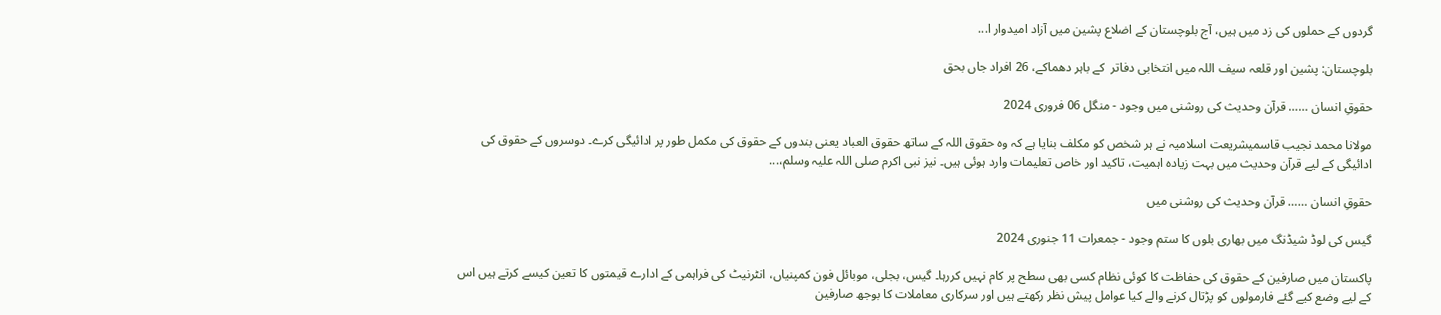گردوں کے حملوں کی زد میں ہیں، آج بلوچستان کے اضلاع پشین میں آزاد امیدوار ا...

بلوچستان: پشین اور قلعہ سیف اللہ میں انتخابی دفاتر  کے باہر دھماکے، 26 افراد جاں بحق

حقوقِ انسان …… قرآن وحدیث کی روشنی میں وجود - منگل 06 فروری 2024

مولانا محمد نجیب قاسمیشریعت اسلامیہ نے ہر شخص کو مکلف بنایا ہے کہ وہ حقوق اللہ کے ساتھ حقوق العباد یعنی بندوں کے حقوق کی مکمل طور پر ادائیگی کرے۔ دوسروں کے حقوق کی ادائیگی کے لیے قرآن وحدیث میں بہت زیادہ اہمیت، تاکید اور خاص تعلیمات وارد ہوئی ہیں۔ نیز نبی اکرم صلی اللہ علیہ وسلم،...

حقوقِ انسان …… قرآن وحدیث کی روشنی میں

گیس کی لوڈ شیڈنگ میں بھاری بلوں کا ستم وجود - جمعرات 11 جنوری 2024

پاکستان میں صارفین کے حقوق کی حفاظت کا کوئی نظام کسی بھی سطح پر کام نہیں کررہا۔ گیس، بجلی، موبائل فون کمپنیاں، انٹرنیٹ کی فراہمی کے ادارے قیمتوں کا تعین کیسے کرتے ہیں اس کے لیے وضع کیے گئے فارمولوں کو پڑتال کرنے والے کیا عوامل پیش نظر رکھتے ہیں اور سرکاری معاملات کا بوجھ صارفین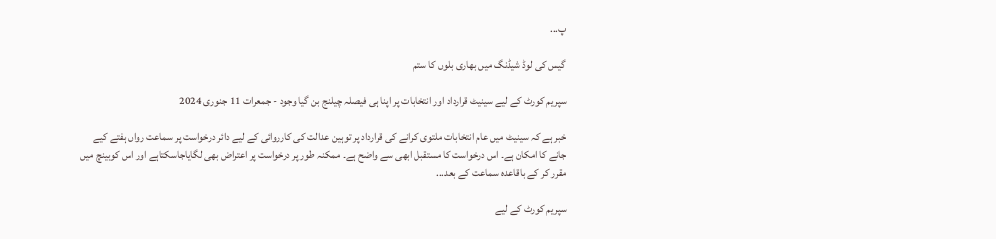پ...

گیس کی لوڈ شیڈنگ میں بھاری بلوں کا ستم

سپریم کورٹ کے لیے سینیٹ قرارداد اور انتخابات پر اپنا ہی فیصلہ چیلنج بن گیا وجود - جمعرات 11 جنوری 2024

خبر ہے کہ سینیٹ میں عام انتخابات ملتوی کرانے کی قرارداد پر توہین عدالت کی کارروائی کے لیے دائر درخواست پر سماعت رواں ہفتے کیے جانے کا امکان ہے۔ اس درخواست کا مستقبل ابھی سے واضح ہے۔ ممکنہ طور پر درخواست پر اعتراض بھی لگایاجاسکتاہے اور اس کوبینچ میں مقرر کر کے باقاعدہ سماعت کے بعد...

سپریم کورٹ کے لیے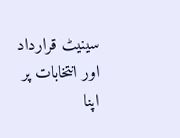سینیٹ قرارداد اور انتخابات پر اپنا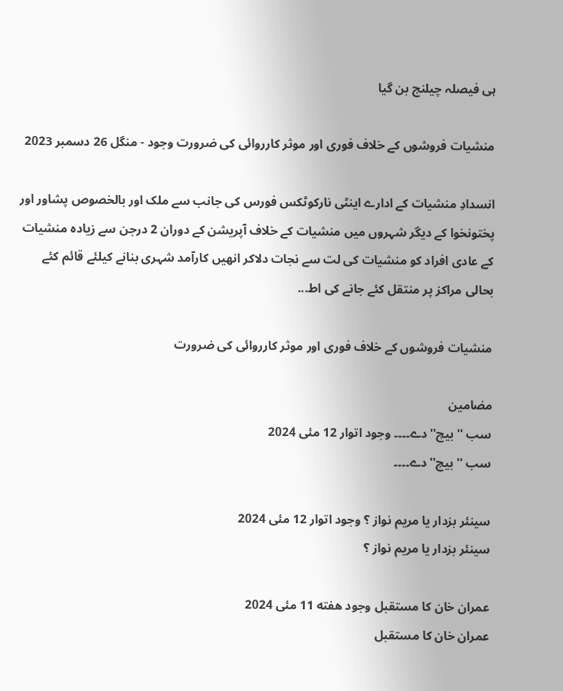ہی فیصلہ چیلنج بن گیا

منشیات فروشوں کے خلاف فوری اور موثر کارروائی کی ضرورت وجود - منگل 26 دسمبر 2023

انسدادِ منشیات کے ادارے اینٹی نارکوٹکس فورس کی جانب سے ملک اور بالخصوص پشاور اور پختونخوا کے دیگر شہروں میں منشیات کے خلاف آپریشن کے دوران 2 درجن سے زیادہ منشیات کے عادی افراد کو منشیات کی لت سے نجات دلاکر انھیں کارآمد شہری بنانے کیلئے قائم کئے بحالی مراکز پر منتقل کئے جانے کی اط...

منشیات فروشوں کے خلاف فوری اور موثر کارروائی کی ضرورت

مضامین
سب '' بیچ'' دے۔۔۔۔ وجود اتوار 12 مئی 2024
سب '' بیچ'' دے۔۔۔۔

سینئر بزدار یا مریم نواز ؟ وجود اتوار 12 مئی 2024
سینئر بزدار یا مریم نواز ؟

عمران خان کا مستقبل وجود هفته 11 مئی 2024
عمران خان کا مستقبل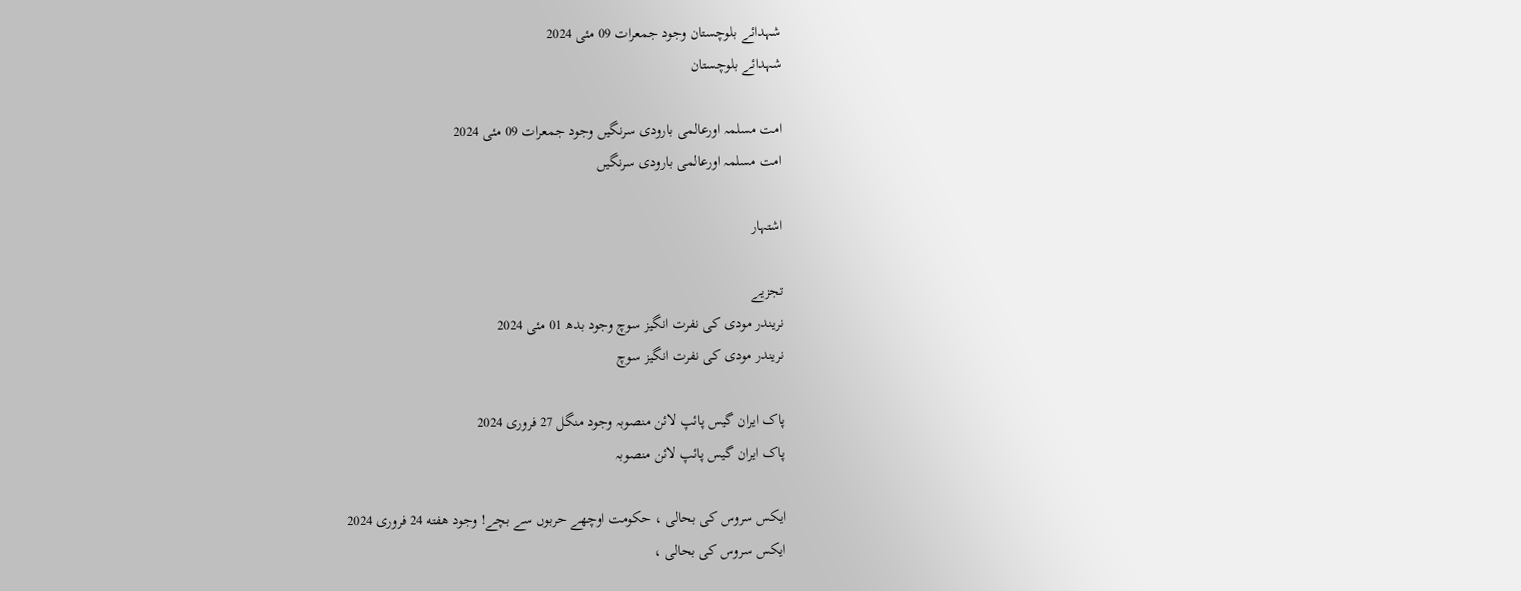شہدائے بلوچستان وجود جمعرات 09 مئی 2024
شہدائے بلوچستان

امت مسلمہ اورعالمی بارودی سرنگیں وجود جمعرات 09 مئی 2024
امت مسلمہ اورعالمی بارودی سرنگیں

اشتہار

تجزیے
نریندر مودی کی نفرت انگیز سوچ وجود بدھ 01 مئی 2024
نریندر مودی کی نفرت انگیز سوچ

پاک ایران گیس پائپ لائن منصوبہ وجود منگل 27 فروری 2024
پاک ایران گیس پائپ لائن منصوبہ

ایکس سروس کی بحالی ، حکومت اوچھے حربوں سے بچے! وجود هفته 24 فروری 2024
ایکس سروس کی بحالی ،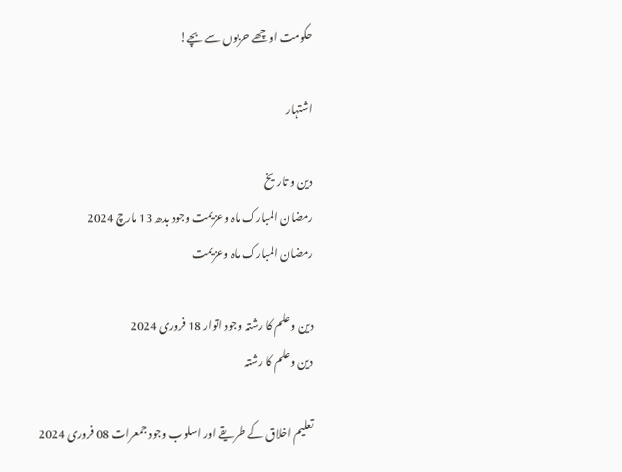حکومت اوچھے حربوں سے بچے!

اشتہار

دین و تاریخ
رمضان المبارک ماہ وعزیمت وجود بدھ 13 مارچ 2024
رمضان المبارک ماہ وعزیمت

دین وعلم کا رشتہ وجود اتوار 18 فروری 2024
دین وعلم کا رشتہ

تعلیم اخلاق کے طریقے اور اسلوب وجود جمعرات 08 فروری 2024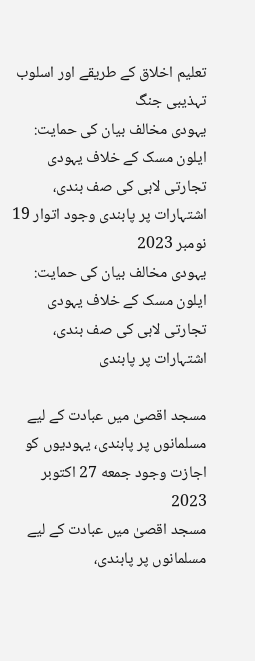تعلیم اخلاق کے طریقے اور اسلوب
تہذیبی جنگ
یہودی مخالف بیان کی حمایت: ایلون مسک کے خلاف یہودی تجارتی لابی کی صف بندی، اشتہارات پر پابندی وجود اتوار 19 نومبر 2023
یہودی مخالف بیان کی حمایت: ایلون مسک کے خلاف یہودی تجارتی لابی کی صف بندی، اشتہارات پر پابندی

مسجد اقصیٰ میں عبادت کے لیے مسلمانوں پر پابندی، یہودیوں کو اجازت وجود جمعه 27 اکتوبر 2023
مسجد اقصیٰ میں عبادت کے لیے مسلمانوں پر پابندی،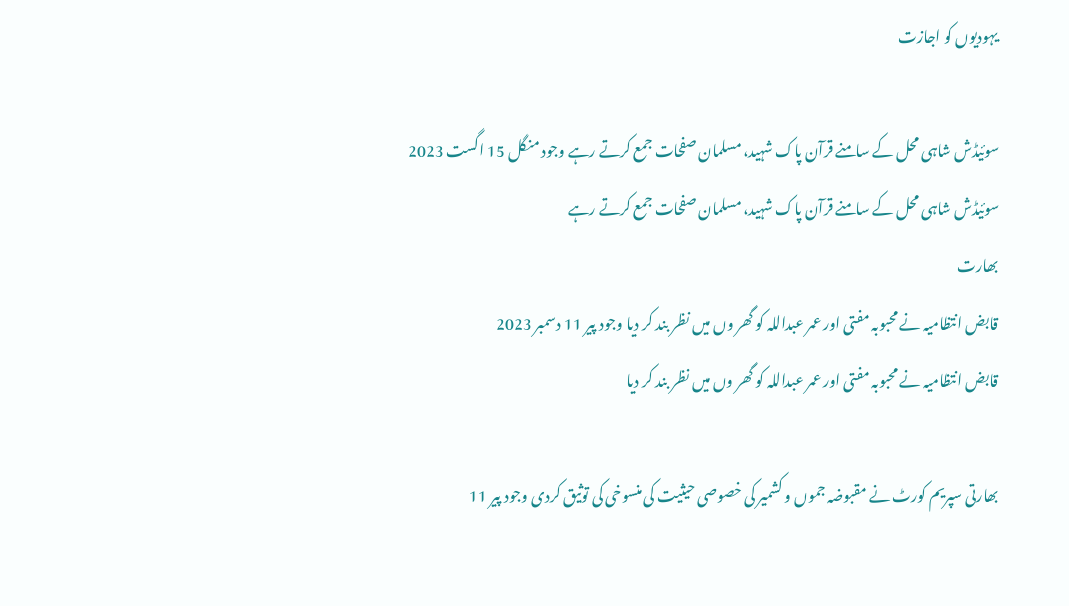یہودیوں کو اجازت

سوئیڈش شاہی محل کے سامنے قرآن پاک شہید، مسلمان صفحات جمع کرتے رہے وجود منگل 15 اگست 2023
سوئیڈش شاہی محل کے سامنے قرآن پاک شہید، مسلمان صفحات جمع کرتے رہے
بھارت
قابض انتظامیہ نے محبوبہ مفتی اور عمر عبداللہ کو گھر وں میں نظر بند کر دیا وجود پیر 11 دسمبر 2023
قابض انتظامیہ نے محبوبہ مفتی اور عمر عبداللہ کو گھر وں میں نظر بند کر دیا

بھارتی سپریم کورٹ نے مقبوضہ جموں و کشمیر کی خصوصی حیثیت کی منسوخی کی توثیق کردی وجود پیر 11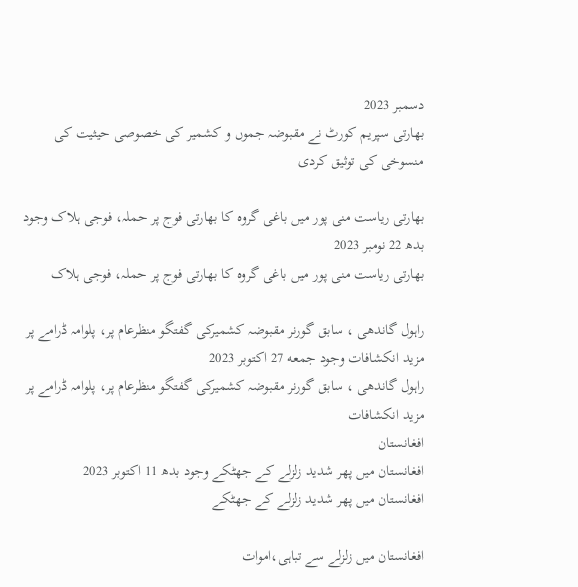دسمبر 2023
بھارتی سپریم کورٹ نے مقبوضہ جموں و کشمیر کی خصوصی حیثیت کی منسوخی کی توثیق کردی

بھارتی ریاست منی پور میں باغی گروہ کا بھارتی فوج پر حملہ، فوجی ہلاک وجود بدھ 22 نومبر 2023
بھارتی ریاست منی پور میں باغی گروہ کا بھارتی فوج پر حملہ، فوجی ہلاک

راہول گاندھی ، سابق گورنر مقبوضہ کشمیرکی گفتگو منظرعام پر، پلوامہ ڈرامے پر مزید انکشافات وجود جمعه 27 اکتوبر 2023
راہول گاندھی ، سابق گورنر مقبوضہ کشمیرکی گفتگو منظرعام پر، پلوامہ ڈرامے پر مزید انکشافات
افغانستان
افغانستان میں پھر شدید زلزلے کے جھٹکے وجود بدھ 11 اکتوبر 2023
افغانستان میں پھر شدید زلزلے کے جھٹکے

افغانستان میں زلزلے سے تباہی،اموات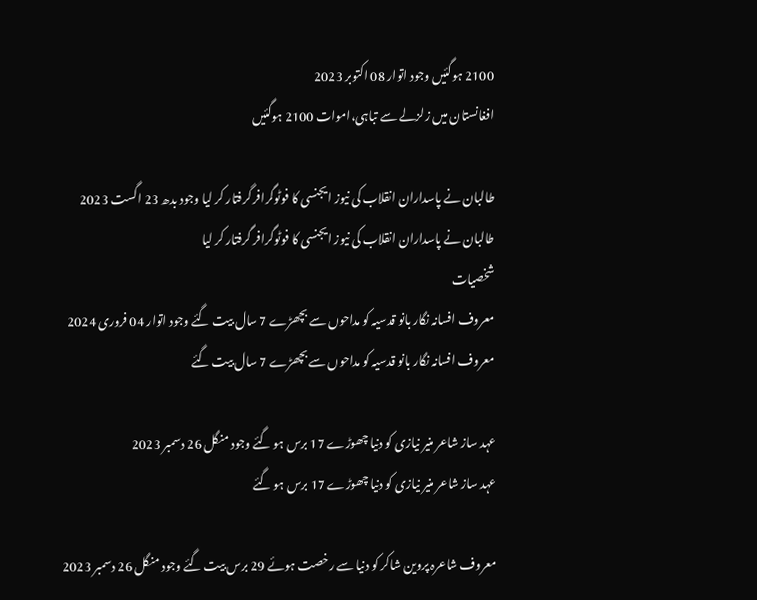2100 ہوگئیں وجود اتوار 08 اکتوبر 2023
افغانستان میں زلزلے سے تباہی،اموات 2100 ہوگئیں

طالبان نے پاسداران انقلاب کی نیوز ایجنسی کا فوٹوگرافر گرفتار کر لیا وجود بدھ 23 اگست 2023
طالبان نے پاسداران انقلاب کی نیوز ایجنسی کا فوٹوگرافر گرفتار کر لیا
شخصیات
معروف افسانہ نگار بانو قدسیہ کو مداحوں سے بچھڑے 7 سال بیت گئے وجود اتوار 04 فروری 2024
معروف افسانہ نگار بانو قدسیہ کو مداحوں سے بچھڑے 7 سال بیت گئے

عہد ساز شاعر منیر نیازی کو دنیا چھوڑے 17 برس ہو گئے وجود منگل 26 دسمبر 2023
عہد ساز شاعر منیر نیازی کو دنیا چھوڑے 17 برس ہو گئے

معروف شاعرہ پروین شاکر کو دنیا سے رخصت ہوئے 29 برس بیت گئے وجود منگل 26 دسمبر 2023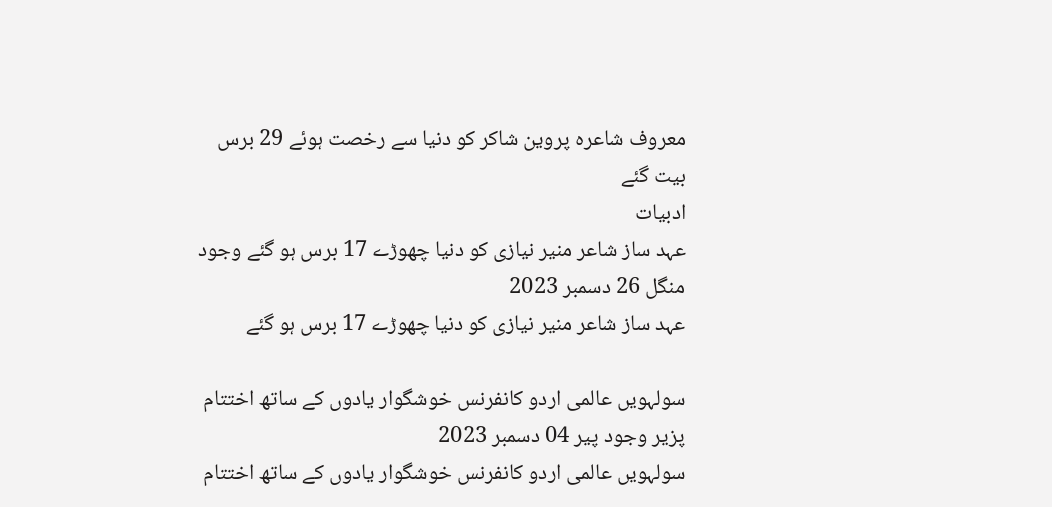معروف شاعرہ پروین شاکر کو دنیا سے رخصت ہوئے 29 برس بیت گئے
ادبیات
عہد ساز شاعر منیر نیازی کو دنیا چھوڑے 17 برس ہو گئے وجود منگل 26 دسمبر 2023
عہد ساز شاعر منیر نیازی کو دنیا چھوڑے 17 برس ہو گئے

سولہویں عالمی اردو کانفرنس خوشگوار یادوں کے ساتھ اختتام پزیر وجود پیر 04 دسمبر 2023
سولہویں عالمی اردو کانفرنس خوشگوار یادوں کے ساتھ اختتام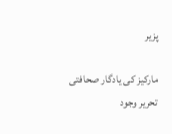پزیر

مارکیز کی یادگار صحافتی تحریر وجود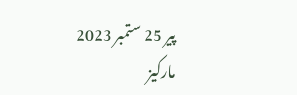پیر 25 ستمبر 2023
مارکیز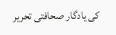کی یادگار صحافتی تحریر